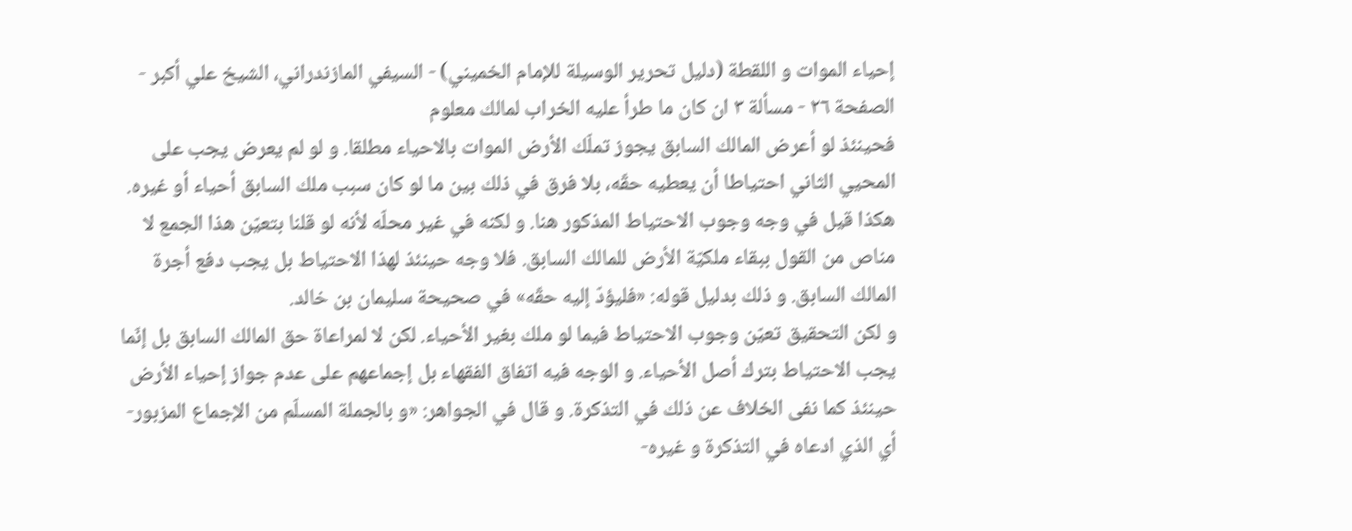إحياء الموات و اللقطة (دليل تحرير الوسيلة للإمام الخميني) - السيفي المازندراني، الشيخ علي أكبر - الصفحة ٢٦ - مسألة ٣ ان كان ما طرأ عليه الخراب لمالك معلوم
فحينئذ لو أعرض المالك السابق يجوز تملّك الأرض الموات بالاحياء مطلقا. و لو لم يعرض يجب على المحيي الثاني احتياطا أن يعطيه حقّه، بلا فرق في ذلك بين ما لو كان سبب ملك السابق أحياء أو غيره.
هكذا قيل في وجه وجوب الاحتياط المذكور هنا. و لكنه في غير محلّه لأنه لو قلنا بتعيّن هذا الجمع لا مناص من القول ببقاء ملكيّة الأرض للمالك السابق. فلا وجه حينئذ لهذا الاحتياط بل يجب دفع أجرة المالك السابق. و ذلك بدليل قوله: «فليؤدّ إليه حقّه» في صحيحة سليمان بن خالد.
و لكن التحقيق تعيّن وجوب الاحتياط فيما لو ملك بغير الأحياء. لكن لا لمراعاة حق المالك السابق بل إنّما يجب الاحتياط بترك أصل الأحياء. و الوجه فيه اتفاق الفقهاء بل إجماعهم على عدم جواز إحياء الأرض حينئذ كما نفى الخلاف عن ذلك في التذكرة. و قال في الجواهر: «و بالجملة المسلّم من الإجماع المزبور- أي الذي ادعاه في التذكرة و غيره-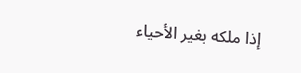إذا ملكه بغير الأحياء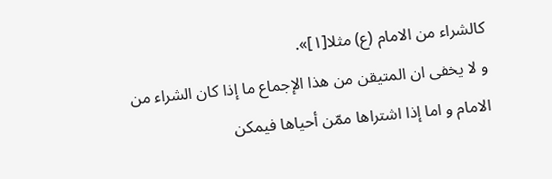كالشراء من الامام (ع) مثلا[١]».
و لا يخفى ان المتيقن من هذا الإجماع ما إذا كان الشراء من الامام و اما إذا اشتراها ممّن أحياها فيمكن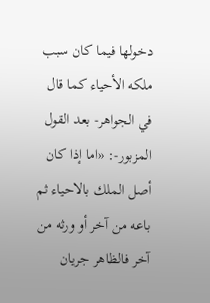دخولها فيما كان سبب ملكه الأحياء كما قال في الجواهر- بعد القول المزبور-: «اما إذا كان أصل الملك بالاحياء ثم باعه من آخر أو ورثه من آخر فالظاهر جريان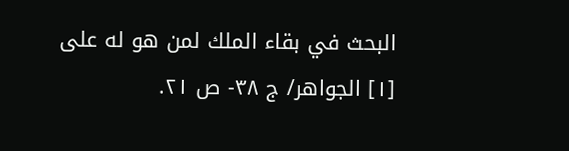البحث في بقاء الملك لمن هو له على
[١] الجواهر/ ج ٣٨- ص ٢١.